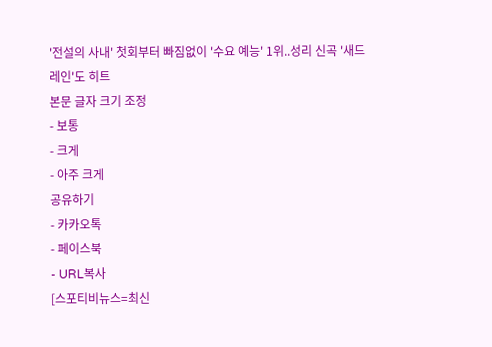'전설의 사내' 첫회부터 빠짐없이 '수요 예능' 1위..성리 신곡 '새드 레인'도 히트
본문 글자 크기 조정
- 보통
- 크게
- 아주 크게
공유하기
- 카카오톡
- 페이스북
- URL복사
[스포티비뉴스=최신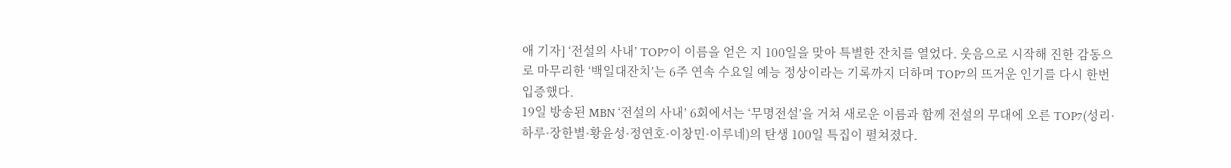애 기자] ‘전설의 사내’ TOP7이 이름을 얻은 지 100일을 맞아 특별한 잔치를 열었다. 웃음으로 시작해 진한 감동으로 마무리한 ‘백일대잔치’는 6주 연속 수요일 예능 정상이라는 기록까지 더하며 TOP7의 뜨거운 인기를 다시 한번 입증했다.
19일 방송된 MBN ‘전설의 사내’ 6회에서는 ‘무명전설’을 거쳐 새로운 이름과 함께 전설의 무대에 오른 TOP7(성리·하루·장한별·황윤성·정연호·이창민·이루네)의 탄생 100일 특집이 펼쳐졌다.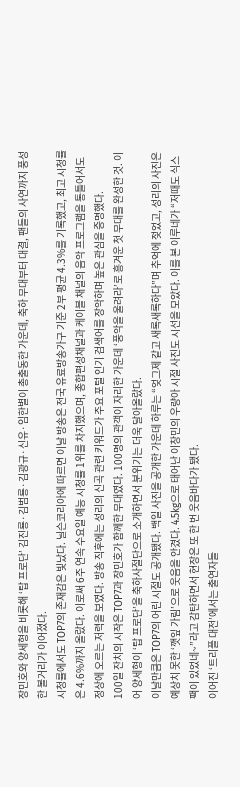장민호와 양세형을 비롯해 ‘탑 프로단’ 김진룡·김범룡·김광규·신유·임한별이 총출동한 가운데, 축하 무대부터 대결, 팬들의 사연까지 풍성한 볼거리가 이어졌다.
시청률에서도 TOP7의 존재감은 빛났다. 닐슨코리아에 따르면 이날 방송은 전국 유료방송가구 기준 2부 평균 4.3%를 기록했고, 최고 시청률은 4.6%까지 올랐다. 이로써 6주 연속 수요일 예능 시청률 1위를 차지했으며, 종합편성채널과 케이블 채널의 음악 프로그램을 통틀어서도 정상에 오르는 저력을 보였다. 방송 직후에는 성리의 신곡 관련 키워드가 주요 포털 인기 검색어를 장악하며 높은 관심을 증명했다.
100일 잔치의 시작은 TOP7과 장민호가 함께한 무대였다. 100명의 관객이 자리한 가운데 ‘풍악을 울려라’로 흥겨운 첫 무대를 완성한 것. 이어 양세형이 ‘탑 프로단’을 축하사절단으로 소개하면서 분위기는 더욱 달아올랐다.
이날만큼은 TOP7의 어린 시절도 공개됐다. 백일 사진을 공개한 가운데 하루는 “엊그제 같고 새록새록하다”며 추억에 젖었고, 성리의 사진은 예상치 못한 ‘깻잎 가림’으로 웃음을 안겼다. 4.5kg으로 태어난 이창민의 우량아 시절 사진도 시선을 모았다. 이를 본 이루네가 “저때도 식스팩이 있었네~”라고 감탄하면서 현장은 또 한 번 웃음바다가 됐다.
이어진 ‘트리플 대전’에서는 출연자들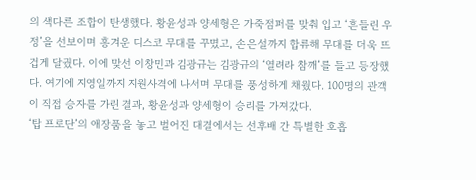의 색다른 조합이 탄생했다. 황윤성과 양세형은 가죽점퍼를 맞춰 입고 ‘흔들린 우정’을 선보이며 흥겨운 디스코 무대를 꾸몄고, 손은설까지 합류해 무대를 더욱 뜨겁게 달궜다. 이에 맞선 이창민과 김광규는 김광규의 ‘열려라 참깨’를 들고 등장했다. 여기에 지영일까지 지원사격에 나서며 무대를 풍성하게 채웠다. 100명의 관객이 직접 승자를 가린 결과, 황윤성과 양세형이 승리를 가져갔다.
‘탑 프로단’의 애장품을 놓고 벌어진 대결에서는 선후배 간 특별한 호흡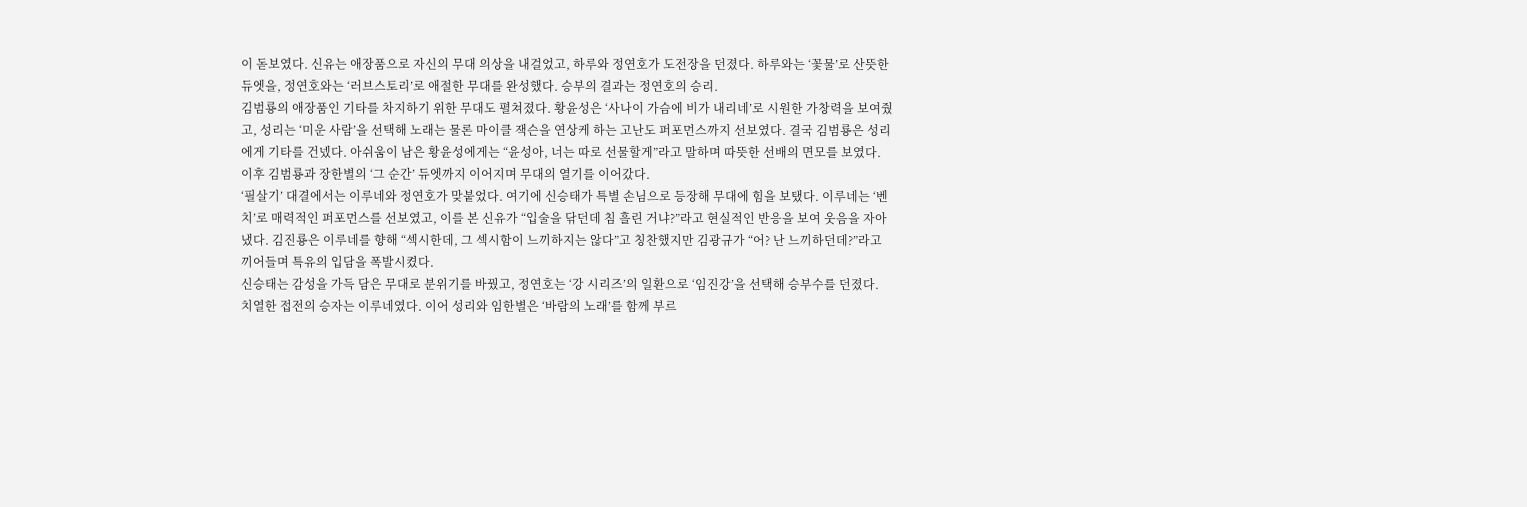이 돋보였다. 신유는 애장품으로 자신의 무대 의상을 내걸었고, 하루와 정연호가 도전장을 던졌다. 하루와는 ‘꽃물’로 산뜻한 듀엣을, 정연호와는 ‘러브스토리’로 애절한 무대를 완성했다. 승부의 결과는 정연호의 승리.
김범룡의 애장품인 기타를 차지하기 위한 무대도 펼쳐졌다. 황윤성은 ‘사나이 가슴에 비가 내리네’로 시원한 가창력을 보여줬고, 성리는 ‘미운 사람’을 선택해 노래는 물론 마이클 잭슨을 연상케 하는 고난도 퍼포먼스까지 선보였다. 결국 김범룡은 성리에게 기타를 건넸다. 아쉬움이 남은 황윤성에게는 “윤성아, 너는 따로 선물할게”라고 말하며 따뜻한 선배의 면모를 보였다. 이후 김범룡과 장한별의 ‘그 순간’ 듀엣까지 이어지며 무대의 열기를 이어갔다.
‘필살기’ 대결에서는 이루네와 정연호가 맞붙었다. 여기에 신승태가 특별 손님으로 등장해 무대에 힘을 보탰다. 이루네는 ‘벤치’로 매력적인 퍼포먼스를 선보였고, 이를 본 신유가 “입술을 닦던데 침 흘린 거냐?”라고 현실적인 반응을 보여 웃음을 자아냈다. 김진룡은 이루네를 향해 “섹시한데, 그 섹시함이 느끼하지는 않다”고 칭찬했지만 김광규가 “어? 난 느끼하던데?”라고 끼어들며 특유의 입담을 폭발시켰다.
신승태는 감성을 가득 담은 무대로 분위기를 바꿨고, 정연호는 ‘강 시리즈’의 일환으로 ‘임진강’을 선택해 승부수를 던졌다. 치열한 접전의 승자는 이루네였다. 이어 성리와 임한별은 ‘바람의 노래’를 함께 부르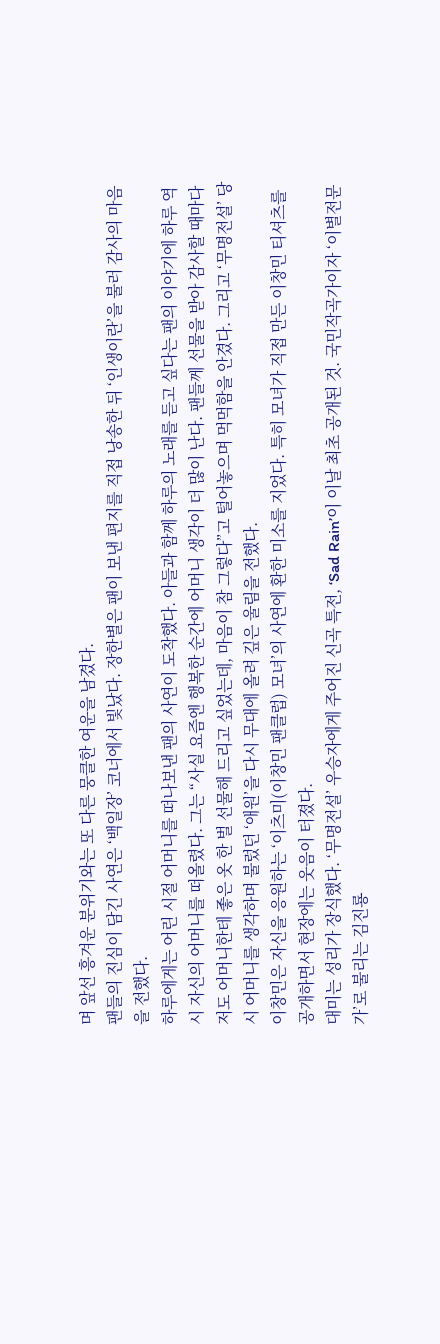며 앞선 흥겨운 분위기와는 또 다른 뭉클한 여운을 남겼다.
팬들의 진심이 담긴 사연은 ‘백일장’ 코너에서 빛났다. 장한별은 팬이 보낸 편지를 직접 낭송한 뒤 ‘인생이란’을 불러 감사의 마음을 전했다.
하루에게는 어린 시절 어머니를 떠나보낸 팬의 사연이 도착했다. 아들과 함께 하루의 노래를 듣고 싶다는 팬의 이야기에 하루 역시 자신의 어머니를 떠올렸다. 그는 “사실 요즘엔 행복한 순간에 어머니 생각이 더 많이 난다. 팬들께 선물을 받아 감사할 때마다 저도 어머니한테 좋은 옷 한 벌 선물해 드리고 싶었는데, 마음이 참 그렇다”고 털어놓으며 먹먹함을 안겼다. 그리고 ‘무명전설’ 당시 어머니를 생각하며 불렀던 ‘애원’을 다시 무대에 올려 깊은 울림을 전했다.
이창민은 자신을 응원하는 ‘이츠미(이창민 팬클럽) 모녀’의 사연에 환한 미소를 지었다. 특히 모녀가 직접 만든 이창민 티셔츠를 공개하면서 현장에는 웃음이 터졌다.
대미는 성리가 장식했다. ‘무명전설’ 우승자에게 주어진 신곡 특전, ‘Sad Rain’이 이날 최초 공개된 것. 국민작곡가이자 ‘이별전문가’로 불리는 김진룡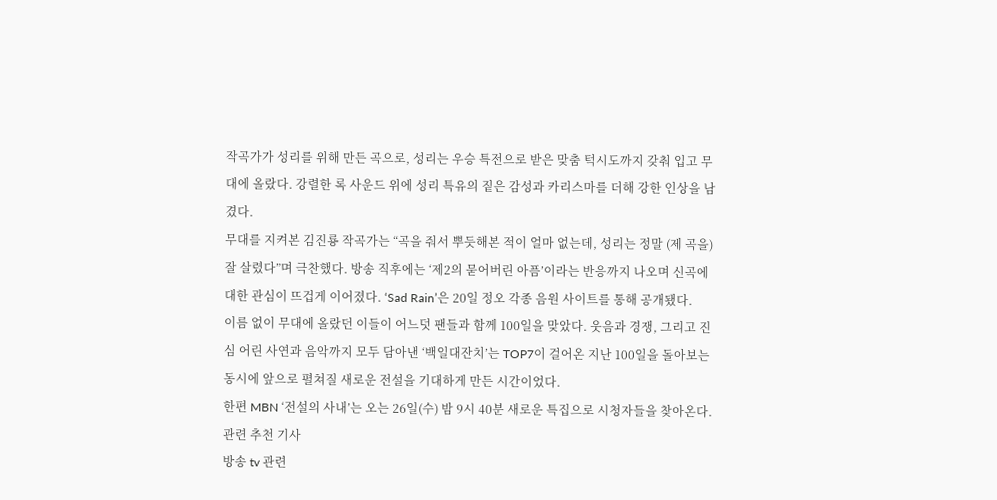작곡가가 성리를 위해 만든 곡으로, 성리는 우승 특전으로 받은 맞춤 턱시도까지 갖춰 입고 무대에 올랐다. 강렬한 록 사운드 위에 성리 특유의 짙은 감성과 카리스마를 더해 강한 인상을 남겼다.
무대를 지켜본 김진룡 작곡가는 “곡을 줘서 뿌듯해본 적이 얼마 없는데, 성리는 정말 (제 곡을) 잘 살렸다”며 극찬했다. 방송 직후에는 ‘제2의 묻어버린 아픔’이라는 반응까지 나오며 신곡에 대한 관심이 뜨겁게 이어졌다. ‘Sad Rain’은 20일 정오 각종 음원 사이트를 통해 공개됐다.
이름 없이 무대에 올랐던 이들이 어느덧 팬들과 함께 100일을 맞았다. 웃음과 경쟁, 그리고 진심 어린 사연과 음악까지 모두 담아낸 ‘백일대잔치’는 TOP7이 걸어온 지난 100일을 돌아보는 동시에 앞으로 펼쳐질 새로운 전설을 기대하게 만든 시간이었다.
한편 MBN ‘전설의 사내’는 오는 26일(수) 밤 9시 40분 새로운 특집으로 시청자들을 찾아온다.
관련 추천 기사
방송 tv 관련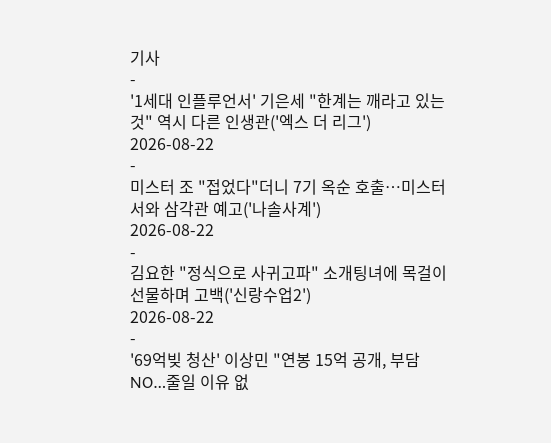기사
-
'1세대 인플루언서' 기은세 "한계는 깨라고 있는 것" 역시 다른 인생관('엑스 더 리그')
2026-08-22
-
미스터 조 "접었다"더니 7기 옥순 호출…미스터 서와 삼각관 예고('나솔사계')
2026-08-22
-
김요한 "정식으로 사귀고파" 소개팅녀에 목걸이 선물하며 고백('신랑수업2')
2026-08-22
-
'69억빚 청산' 이상민 "연봉 15억 공개, 부담 NO…줄일 이유 없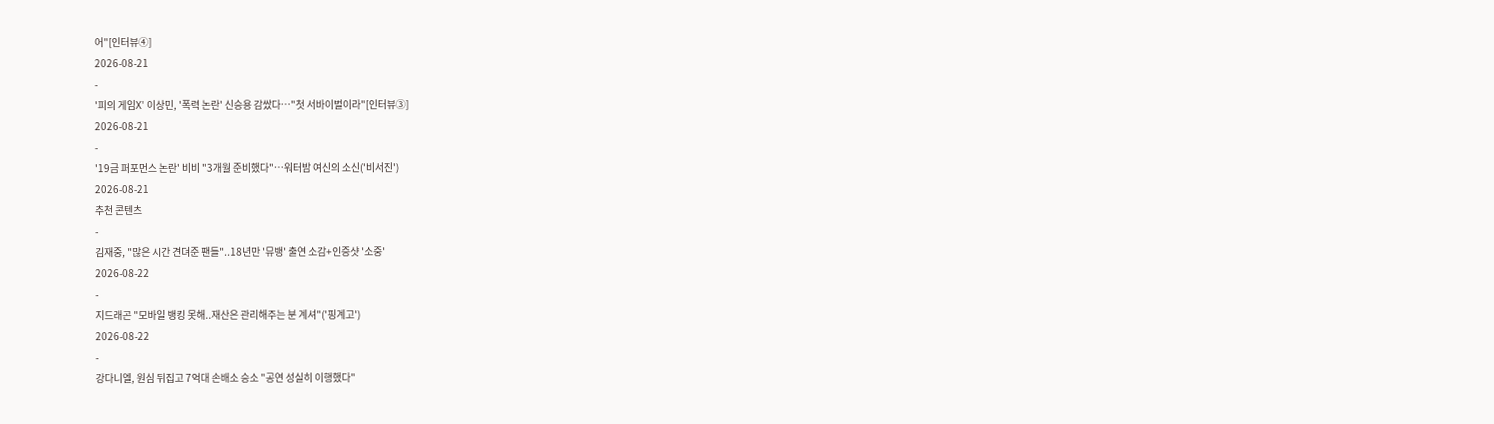어"[인터뷰④]
2026-08-21
-
'피의 게임X' 이상민, '폭력 논란' 신승용 감쌌다…"첫 서바이벌이라"[인터뷰③]
2026-08-21
-
'19금 퍼포먼스 논란' 비비 "3개월 준비했다"…워터밤 여신의 소신('비서진')
2026-08-21
추천 콘텐츠
-
김재중, "많은 시간 견뎌준 팬들"..18년만 '뮤뱅' 출연 소감+인증샷 '소중'
2026-08-22
-
지드래곤 "모바일 뱅킹 못해..재산은 관리해주는 분 계셔"('핑계고')
2026-08-22
-
강다니엘, 원심 뒤집고 7억대 손배소 승소 "공연 성실히 이행했다"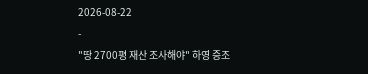2026-08-22
-
"땅 2700평 재산 조사해야" 하영 증조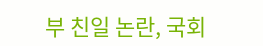부 친일 논란, 국회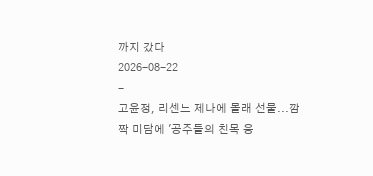까지 갔다
2026-08-22
-
고윤정, 리센느 제나에 몰래 선물...깜짝 미담에 '공주들의 친목 응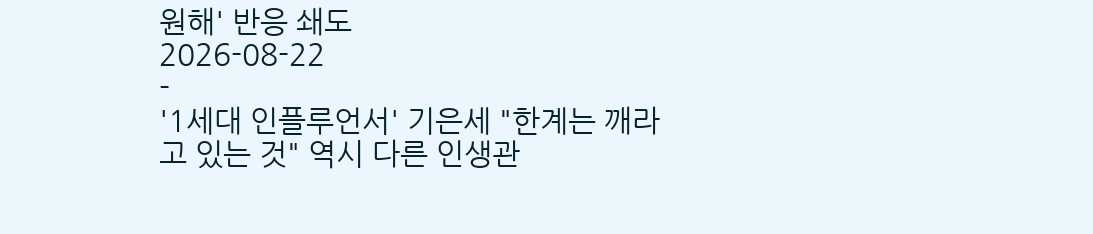원해' 반응 쇄도
2026-08-22
-
'1세대 인플루언서' 기은세 "한계는 깨라고 있는 것" 역시 다른 인생관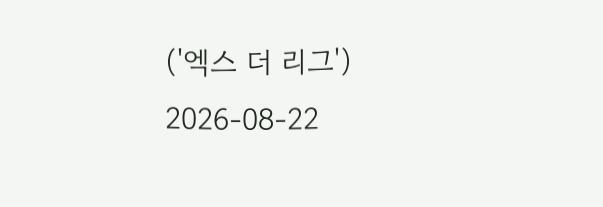('엑스 더 리그')
2026-08-22